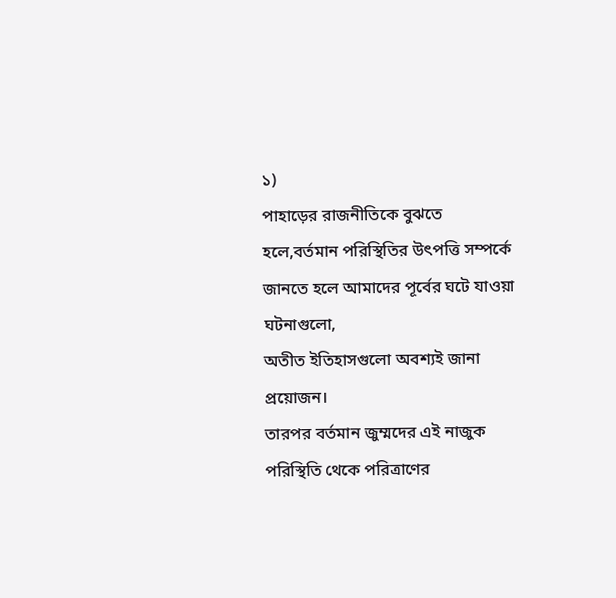১)
পাহাড়ের রাজনীতিকে বুঝতে হলে,বর্তমান পরিস্থিতির উৎপত্তি সম্পর্কে জানতে হলে আমাদের পূর্বের ঘটে যাওয়া ঘটনাগুলো,
অতীত ইতিহাসগুলো অবশ্যই জানা প্রয়োজন।
তারপর বর্তমান জুম্মদের এই নাজুক পরিস্থিতি থেকে পরিত্রাণের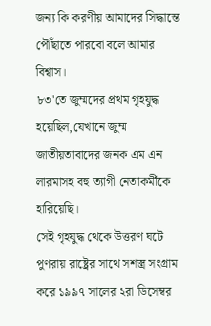জন্য কি করণীয় আমাদের সিদ্ধান্তে পৌঁছাতে পারবো বলে আমার বিশ্বাস।
৮৩'তে জুম্মদের প্রথম গৃহযুদ্ধ হয়েছিল,যেখানে জুম্ম জাতীয়তাবাদের জনক এম এন লারমাসহ বহু ত্যাগী নেতাকর্মীকে হারিয়েছি।
সেই গৃহযুদ্ধ থেকে উত্তরণ ঘটে পুণরায় রাষ্ট্রের সাথে সশস্ত্র সংগ্রাম করে ১৯৯৭ সালের ২রা ডিসেম্বর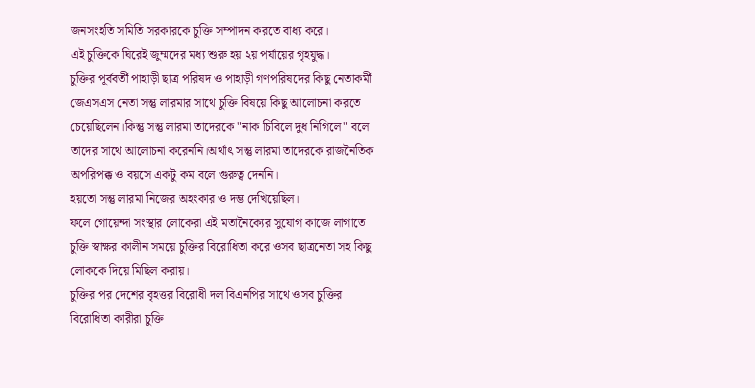জনসংহতি সমিতি সরকারকে চুক্তি সম্পাদন করতে বাধ্য করে।
এই চুক্তিকে ঘিরেই জুম্মদের মধ্য শুরু হয় ২য় পর্যায়ের গৃহযুদ্ধ।
চুক্তির পূর্ববর্তী পাহাড়ী ছাত্র পরিষদ ও পাহাড়ী গণপরিষদের কিছু নেতাকর্মী জেএসএস নেতা সন্তু লারমার সাথে চুক্তি বিষয়ে কিছু আলোচনা করতে চেয়েছিলেন।কিন্তু সন্তু লারমা তাদেরকে "নাক চিবিলে দুধ নিগিলে" বলে তাদের সাথে আলোচনা করেননি।অর্থাৎ সন্তু লারমা তাদেরকে রাজনৈতিক অপরিপক্ক ও বয়সে একটু কম বলে গুরুত্ব দেননি।
হয়তো সন্তু লারমা নিজের অহংকার ও দম্ভ দেখিয়েছিল।
ফলে গোয়েন্দা সংস্থার লোকেরা এই মতানৈক্যের সুযোগ কাজে লাগাতে চুক্তি স্বাক্ষর কালীন সময়ে চুক্তির বিরোধিতা করে ওসব ছাত্রনেতা সহ কিছু লোককে দিয়ে মিছিল করায়।
চুক্তির পর দেশের বৃহত্তর বিরোধী দল বিএনপির সাথে ওসব চুক্তির বিরোধিতা কারীরা চুক্তি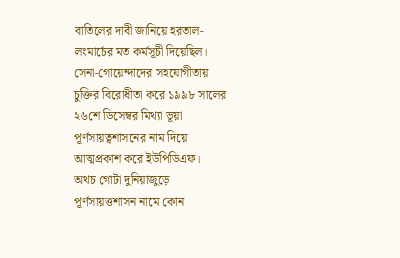বাতিলের দাবী জানিয়ে হরতাল-লংমার্চের মত কর্মসূচী দিয়েছিল।
সেনা-গোয়েন্দাদের সহযোগীতায় চুক্তির বিরোধীতা করে ১৯৯৮ সালের ২৬শে ডিসেম্বর মিথ্যা ভূয়া পূর্ণসায়ত্বশাসনের নাম দিয়ে আত্মপ্রকাশ করে ইউপিডিএফ।
অথচ গোটা দুনিয়াজুড়ে পূর্ণসায়ত্তশাসন নামে কোন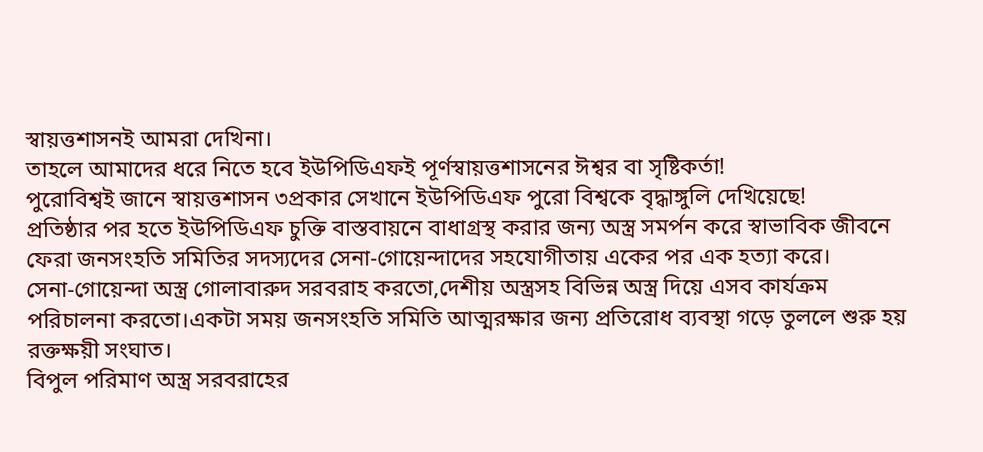স্বায়ত্তশাসনই আমরা দেখিনা।
তাহলে আমাদের ধরে নিতে হবে ইউপিডিএফই পূর্ণস্বায়ত্তশাসনের ঈশ্বর বা সৃষ্টিকর্তা!
পুরোবিশ্বই জানে স্বায়ত্তশাসন ৩প্রকার সেখানে ইউপিডিএফ পুরো বিশ্বকে বৃদ্ধাঙ্গুলি দেখিয়েছে!
প্রতিষ্ঠার পর হতে ইউপিডিএফ চুক্তি বাস্তবায়নে বাধাগ্রস্থ করার জন্য অস্ত্র সমর্পন করে স্বাভাবিক জীবনে ফেরা জনসংহতি সমিতির সদস্যদের সেনা-গোয়েন্দাদের সহযোগীতায় একের পর এক হত্যা করে।
সেনা-গোয়েন্দা অস্ত্র গোলাবারুদ সরবরাহ করতো,দেশীয় অস্ত্রসহ বিভিন্ন অস্ত্র দিয়ে এসব কার্যক্রম পরিচালনা করতো।একটা সময় জনসংহতি সমিতি আত্মরক্ষার জন্য প্রতিরোধ ব্যবস্থা গড়ে তুললে শুরু হয় রক্তক্ষয়ী সংঘাত।
বিপুল পরিমাণ অস্ত্র সরবরাহের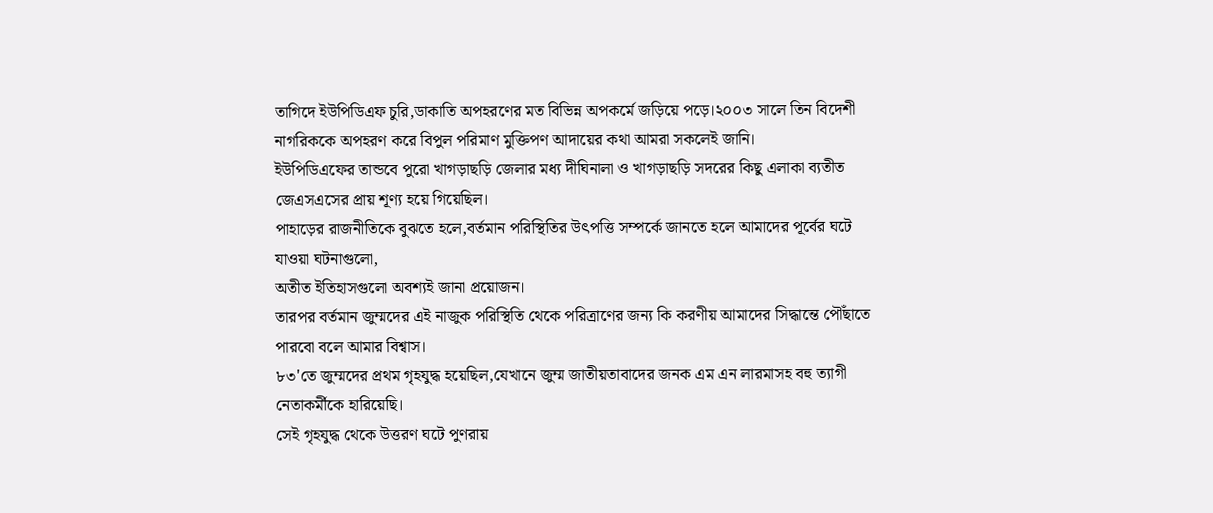তাগিদে ইউপিডিএফ চুরি,ডাকাতি অপহরণের মত বিভিন্ন অপকর্মে জড়িয়ে পড়ে।২০০৩ সালে তিন বিদেশী নাগরিককে অপহরণ করে বিপুল পরিমাণ মুক্তিপণ আদায়ের কথা আমরা সকলেই জানি।
ইউপিডিএফের তান্ডবে পুরো খাগড়াছড়ি জেলার মধ্য দীঘিনালা ও খাগড়াছড়ি সদরের কিছু এলাকা ব্যতীত জেএসএসের প্রায় শূণ্য হয়ে গিয়েছিল।
পাহাড়ের রাজনীতিকে বুঝতে হলে,বর্তমান পরিস্থিতির উৎপত্তি সম্পর্কে জানতে হলে আমাদের পূর্বের ঘটে যাওয়া ঘটনাগুলো,
অতীত ইতিহাসগুলো অবশ্যই জানা প্রয়োজন।
তারপর বর্তমান জুম্মদের এই নাজুক পরিস্থিতি থেকে পরিত্রাণের জন্য কি করণীয় আমাদের সিদ্ধান্তে পৌঁছাতে পারবো বলে আমার বিশ্বাস।
৮৩'তে জুম্মদের প্রথম গৃহযুদ্ধ হয়েছিল,যেখানে জুম্ম জাতীয়তাবাদের জনক এম এন লারমাসহ বহু ত্যাগী নেতাকর্মীকে হারিয়েছি।
সেই গৃহযুদ্ধ থেকে উত্তরণ ঘটে পুণরায়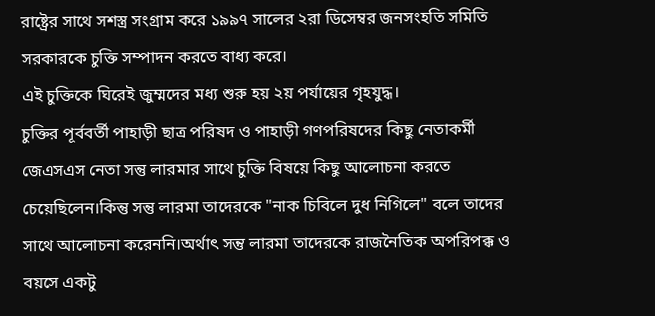রাষ্ট্রের সাথে সশস্ত্র সংগ্রাম করে ১৯৯৭ সালের ২রা ডিসেম্বর জনসংহতি সমিতি সরকারকে চুক্তি সম্পাদন করতে বাধ্য করে।
এই চুক্তিকে ঘিরেই জুম্মদের মধ্য শুরু হয় ২য় পর্যায়ের গৃহযুদ্ধ।
চুক্তির পূর্ববর্তী পাহাড়ী ছাত্র পরিষদ ও পাহাড়ী গণপরিষদের কিছু নেতাকর্মী জেএসএস নেতা সন্তু লারমার সাথে চুক্তি বিষয়ে কিছু আলোচনা করতে চেয়েছিলেন।কিন্তু সন্তু লারমা তাদেরকে "নাক চিবিলে দুধ নিগিলে" বলে তাদের সাথে আলোচনা করেননি।অর্থাৎ সন্তু লারমা তাদেরকে রাজনৈতিক অপরিপক্ক ও বয়সে একটু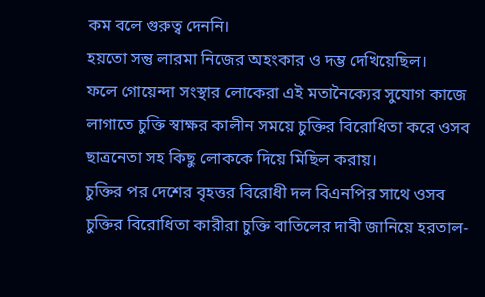কম বলে গুরুত্ব দেননি।
হয়তো সন্তু লারমা নিজের অহংকার ও দম্ভ দেখিয়েছিল।
ফলে গোয়েন্দা সংস্থার লোকেরা এই মতানৈক্যের সুযোগ কাজে লাগাতে চুক্তি স্বাক্ষর কালীন সময়ে চুক্তির বিরোধিতা করে ওসব ছাত্রনেতা সহ কিছু লোককে দিয়ে মিছিল করায়।
চুক্তির পর দেশের বৃহত্তর বিরোধী দল বিএনপির সাথে ওসব চুক্তির বিরোধিতা কারীরা চুক্তি বাতিলের দাবী জানিয়ে হরতাল-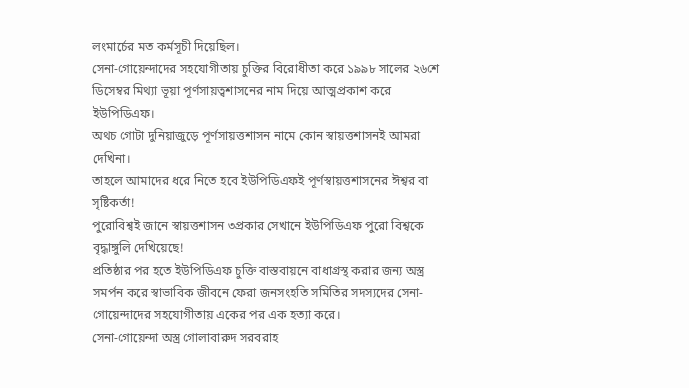লংমার্চের মত কর্মসূচী দিয়েছিল।
সেনা-গোয়েন্দাদের সহযোগীতায় চুক্তির বিরোধীতা করে ১৯৯৮ সালের ২৬শে ডিসেম্বর মিথ্যা ভূয়া পূর্ণসায়ত্বশাসনের নাম দিয়ে আত্মপ্রকাশ করে ইউপিডিএফ।
অথচ গোটা দুনিয়াজুড়ে পূর্ণসায়ত্তশাসন নামে কোন স্বায়ত্তশাসনই আমরা দেখিনা।
তাহলে আমাদের ধরে নিতে হবে ইউপিডিএফই পূর্ণস্বায়ত্তশাসনের ঈশ্বর বা সৃষ্টিকর্তা!
পুরোবিশ্বই জানে স্বায়ত্তশাসন ৩প্রকার সেখানে ইউপিডিএফ পুরো বিশ্বকে বৃদ্ধাঙ্গুলি দেখিয়েছে!
প্রতিষ্ঠার পর হতে ইউপিডিএফ চুক্তি বাস্তবায়নে বাধাগ্রস্থ করার জন্য অস্ত্র সমর্পন করে স্বাভাবিক জীবনে ফেরা জনসংহতি সমিতির সদস্যদের সেনা-গোয়েন্দাদের সহযোগীতায় একের পর এক হত্যা করে।
সেনা-গোয়েন্দা অস্ত্র গোলাবারুদ সরবরাহ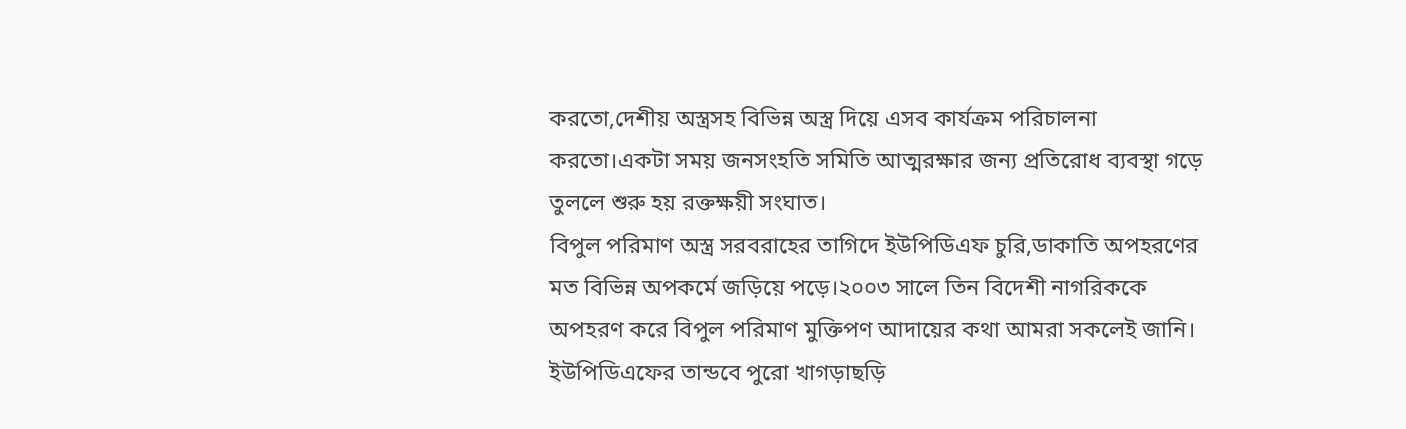করতো,দেশীয় অস্ত্রসহ বিভিন্ন অস্ত্র দিয়ে এসব কার্যক্রম পরিচালনা করতো।একটা সময় জনসংহতি সমিতি আত্মরক্ষার জন্য প্রতিরোধ ব্যবস্থা গড়ে তুললে শুরু হয় রক্তক্ষয়ী সংঘাত।
বিপুল পরিমাণ অস্ত্র সরবরাহের তাগিদে ইউপিডিএফ চুরি,ডাকাতি অপহরণের মত বিভিন্ন অপকর্মে জড়িয়ে পড়ে।২০০৩ সালে তিন বিদেশী নাগরিককে অপহরণ করে বিপুল পরিমাণ মুক্তিপণ আদায়ের কথা আমরা সকলেই জানি।
ইউপিডিএফের তান্ডবে পুরো খাগড়াছড়ি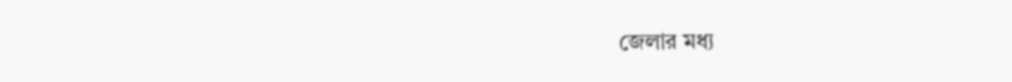জেলার মধ্য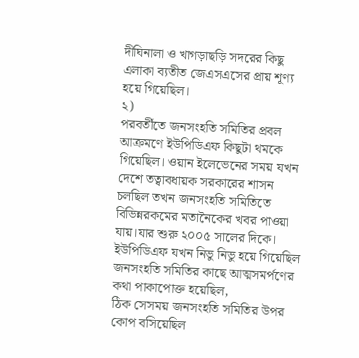দীঘিনালা ও খাগড়াছড়ি সদরের কিছু এলাকা ব্যতীত জেএসএসের প্রায় শূণ্য হয়ে গিয়েছিল।
২)
পরবর্তীতে জনসংহতি সমিতির প্রবল আক্রমণে ইউপিডিএফ কিছুটা থমকে গিয়েছিল। ওয়ান ইলেভেনের সময় যখন দেশে তত্বাবধায়ক সরকারের শাসন চলছিল তখন জনসংহতি সমিতিতে বিভিন্নরকমের মতানৈকের খবর পাওয়া যায়।যার শুরু ২০০৫ সালের দিকে।
ইউপিডিএফ যখন নিভু নিভু হয়ে গিয়েছিল জনসংহতি সমিতির কাছে আত্মসমর্পণের কথা পাকাপোক্ত হয়েছিল,
ঠিক সেসময় জনসংহতি সমিতির উপর কোপ বসিয়েছিল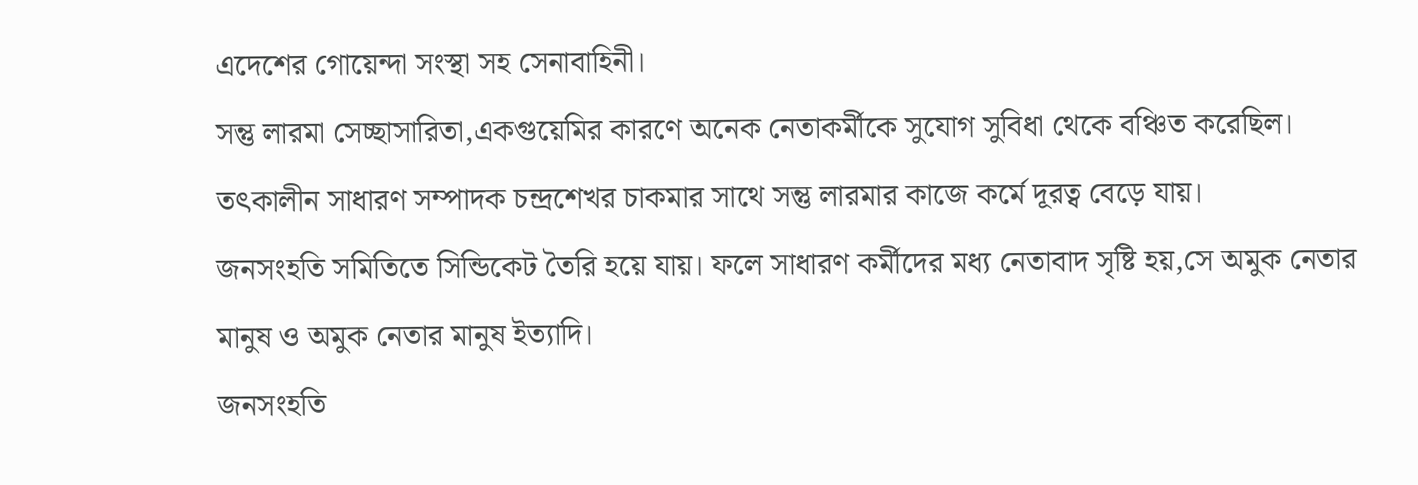এদেশের গোয়েন্দা সংস্থা সহ সেনাবাহিনী।
সন্তু লারমা সেচ্ছাসারিতা,একগুয়েমির কারণে অনেক নেতাকর্মীকে সুযোগ সুবিধা থেকে বঞ্চিত করেছিল।
তৎকালীন সাধারণ সম্পাদক চন্দ্রশেখর চাকমার সাথে সন্তু লারমার কাজে কর্মে দূরত্ব বেড়ে যায়।
জনসংহতি সমিতিতে সিন্ডিকেট তৈরি হয়ে যায়। ফলে সাধারণ কর্মীদের মধ্য নেতাবাদ সৃষ্টি হয়,সে অমুক নেতার মানুষ ও অমুক নেতার মানুষ ইত্যাদি।
জনসংহতি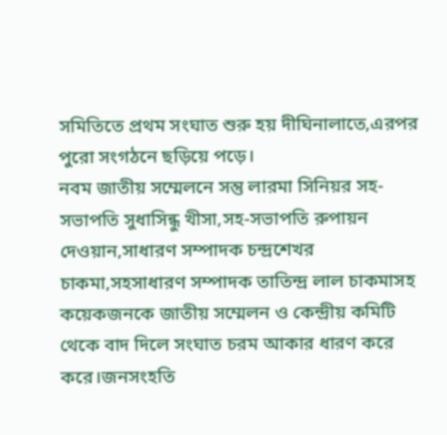সমিতিতে প্রথম সংঘাত শুরু হয় দীঘিনালাতে,এরপর পুরো সংগঠনে ছড়িয়ে পড়ে।
নবম জাতীয় সম্মেলনে সন্তু লারমা সিনিয়র সহ-সভাপতি সুধাসিন্ধু খীসা,সহ-সভাপতি রুপায়ন দেওয়ান,সাধারণ সম্পাদক চন্দ্রশেখর চাকমা,সহসাধারণ সম্পাদক তাতিন্দ্র লাল চাকমাসহ কয়েকজনকে জাতীয় সম্মেলন ও কেন্দ্রীয় কমিটি থেকে বাদ দিলে সংঘাত চরম আকার ধারণ করে করে।জনসংহতি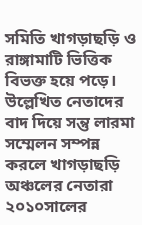সমিতি খাগড়াছড়ি ও রাঙ্গামাটি ভিত্তিক বিভক্ত হয়ে পড়ে।
উল্লেখিত নেতাদের বাদ দিয়ে সন্তু লারমা সম্মেলন সম্পন্ন করলে খাগড়াছড়ি অঞ্চলের নেতারা ২০১০সালের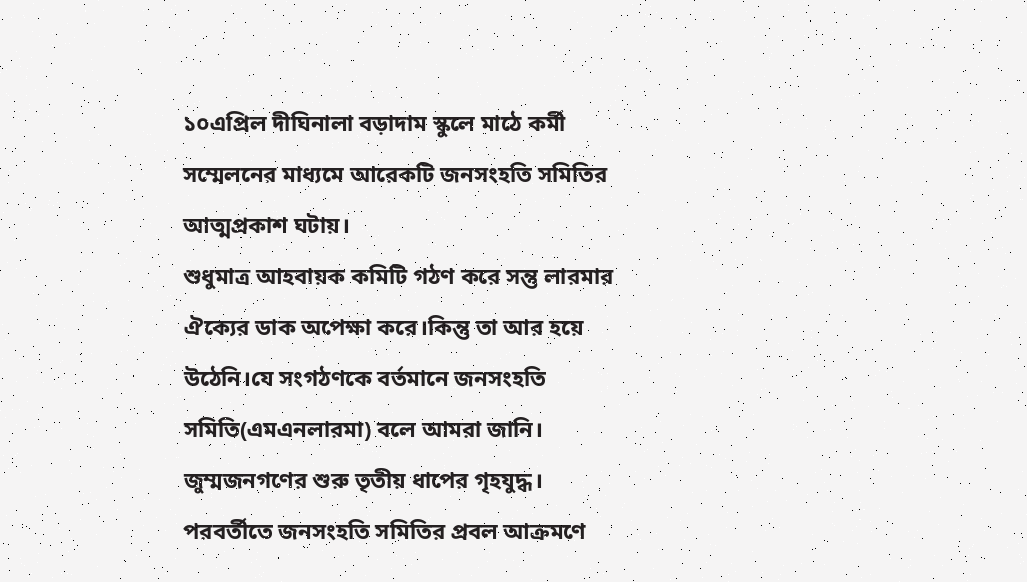১০এপ্রিল দীঘিনালা বড়াদাম স্কুলে মাঠে কর্মী সম্মেলনের মাধ্যমে আরেকটি জনসংহতি সমিতির আত্মপ্রকাশ ঘটায়।
শুধুমাত্র আহবায়ক কমিটি গঠণ করে সন্তু লারমার ঐক্যের ডাক অপেক্ষা করে।কিন্তু তা আর হয়ে উঠেনি।যে সংগঠণকে বর্তমানে জনসংহতি সমিতি(এমএনলারমা) বলে আমরা জানি।
জুম্মজনগণের শুরু তৃতীয় ধাপের গৃহযুদ্ধ।
পরবর্তীতে জনসংহতি সমিতির প্রবল আক্রমণে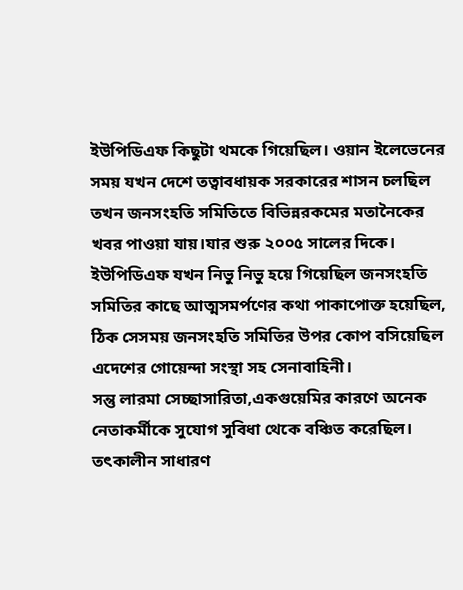ইউপিডিএফ কিছুটা থমকে গিয়েছিল। ওয়ান ইলেভেনের সময় যখন দেশে তত্বাবধায়ক সরকারের শাসন চলছিল তখন জনসংহতি সমিতিতে বিভিন্নরকমের মতানৈকের খবর পাওয়া যায়।যার শুরু ২০০৫ সালের দিকে।
ইউপিডিএফ যখন নিভু নিভু হয়ে গিয়েছিল জনসংহতি সমিতির কাছে আত্মসমর্পণের কথা পাকাপোক্ত হয়েছিল,
ঠিক সেসময় জনসংহতি সমিতির উপর কোপ বসিয়েছিল এদেশের গোয়েন্দা সংস্থা সহ সেনাবাহিনী।
সন্তু লারমা সেচ্ছাসারিতা,একগুয়েমির কারণে অনেক নেতাকর্মীকে সুযোগ সুবিধা থেকে বঞ্চিত করেছিল।
তৎকালীন সাধারণ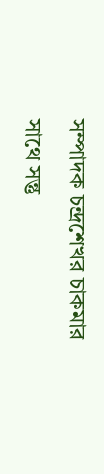সম্পাদক চন্দ্রশেখর চাকমার সাথে সন্তু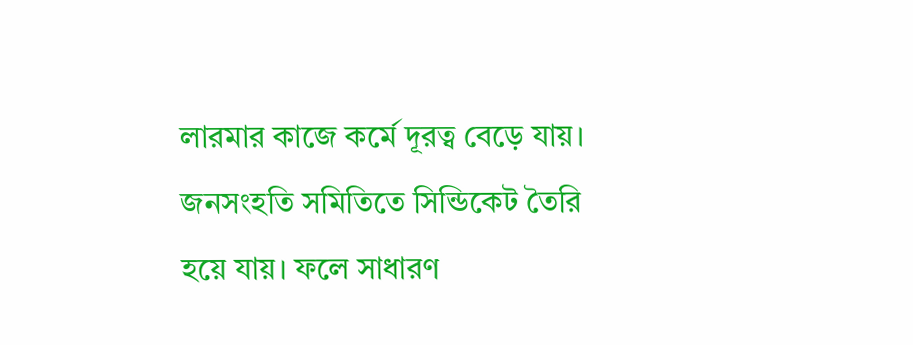লারমার কাজে কর্মে দূরত্ব বেড়ে যায়।
জনসংহতি সমিতিতে সিন্ডিকেট তৈরি হয়ে যায়। ফলে সাধারণ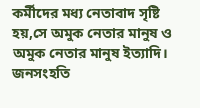কর্মীদের মধ্য নেতাবাদ সৃষ্টি হয়,সে অমুক নেতার মানুষ ও অমুক নেতার মানুষ ইত্যাদি।
জনসংহতি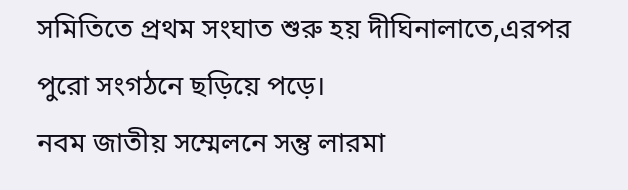সমিতিতে প্রথম সংঘাত শুরু হয় দীঘিনালাতে,এরপর পুরো সংগঠনে ছড়িয়ে পড়ে।
নবম জাতীয় সম্মেলনে সন্তু লারমা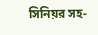সিনিয়র সহ-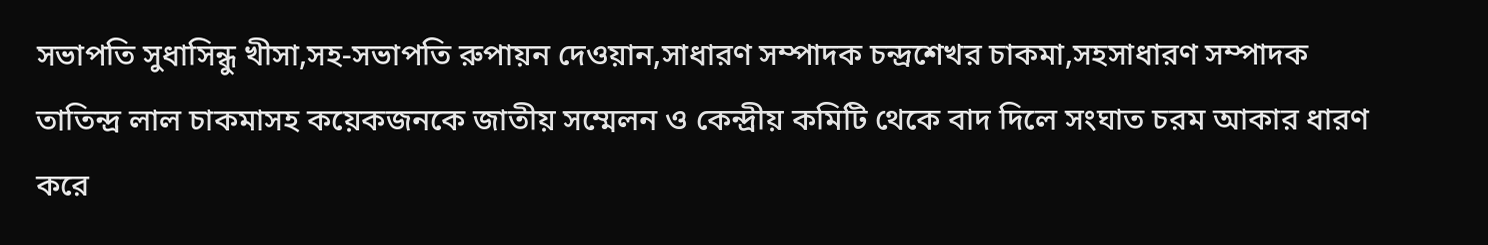সভাপতি সুধাসিন্ধু খীসা,সহ-সভাপতি রুপায়ন দেওয়ান,সাধারণ সম্পাদক চন্দ্রশেখর চাকমা,সহসাধারণ সম্পাদক তাতিন্দ্র লাল চাকমাসহ কয়েকজনকে জাতীয় সম্মেলন ও কেন্দ্রীয় কমিটি থেকে বাদ দিলে সংঘাত চরম আকার ধারণ করে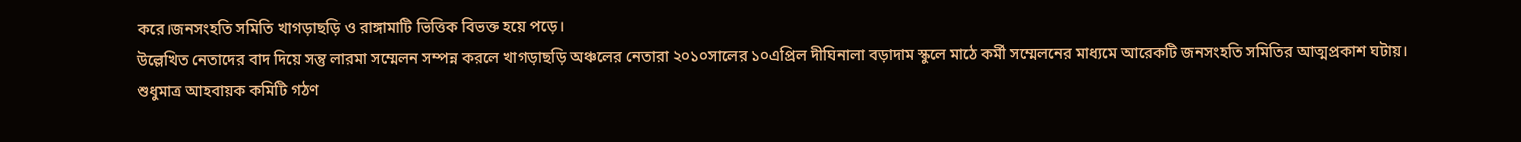করে।জনসংহতি সমিতি খাগড়াছড়ি ও রাঙ্গামাটি ভিত্তিক বিভক্ত হয়ে পড়ে।
উল্লেখিত নেতাদের বাদ দিয়ে সন্তু লারমা সম্মেলন সম্পন্ন করলে খাগড়াছড়ি অঞ্চলের নেতারা ২০১০সালের ১০এপ্রিল দীঘিনালা বড়াদাম স্কুলে মাঠে কর্মী সম্মেলনের মাধ্যমে আরেকটি জনসংহতি সমিতির আত্মপ্রকাশ ঘটায়।
শুধুমাত্র আহবায়ক কমিটি গঠণ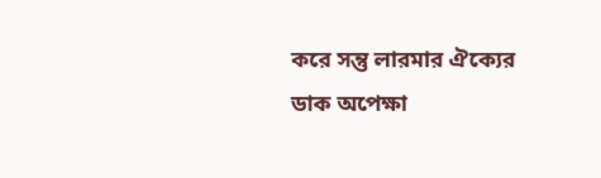করে সন্তু লারমার ঐক্যের ডাক অপেক্ষা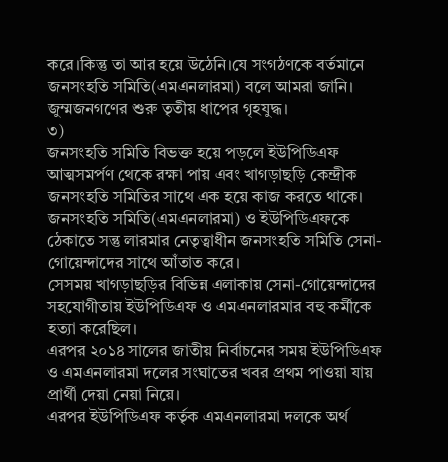করে।কিন্তু তা আর হয়ে উঠেনি।যে সংগঠণকে বর্তমানে জনসংহতি সমিতি(এমএনলারমা) বলে আমরা জানি।
জুম্মজনগণের শুরু তৃতীয় ধাপের গৃহযুদ্ধ।
৩)
জনসংহতি সমিতি বিভক্ত হয়ে পড়লে ইউপিডিএফ আত্মসমর্পণ থেকে রক্ষা পায় এবং খাগড়াছড়ি কেন্দ্রীক জনসংহতি সমিতির সাথে এক হয়ে কাজ করতে থাকে।
জনসংহতি সমিতি(এমএনলারমা) ও ইউপিডিএফকে ঠেকাতে সন্তু লারমার নেতৃত্বাধীন জনসংহতি সমিতি সেনা-গোয়েন্দাদের সাথে আঁতাত করে।
সেসময় খাগড়াছড়ির বিভিন্ন এলাকায় সেনা-গোয়েন্দাদের সহযোগীতায় ইউপিডিএফ ও এমএনলারমার বহু কর্মীকে হত্যা করেছিল।
এরপর ২০১৪ সালের জাতীয় নির্বাচনের সময় ইউপিডিএফ ও এমএনলারমা দলের সংঘাতের খবর প্রথম পাওয়া যায় প্রার্থী দেয়া নেয়া নিয়ে।
এরপর ইউপিডিএফ কর্তৃক এমএনলারমা দলকে অর্থ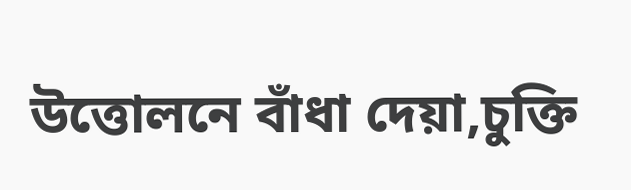উত্তোলনে বাঁধা দেয়া,চুক্তি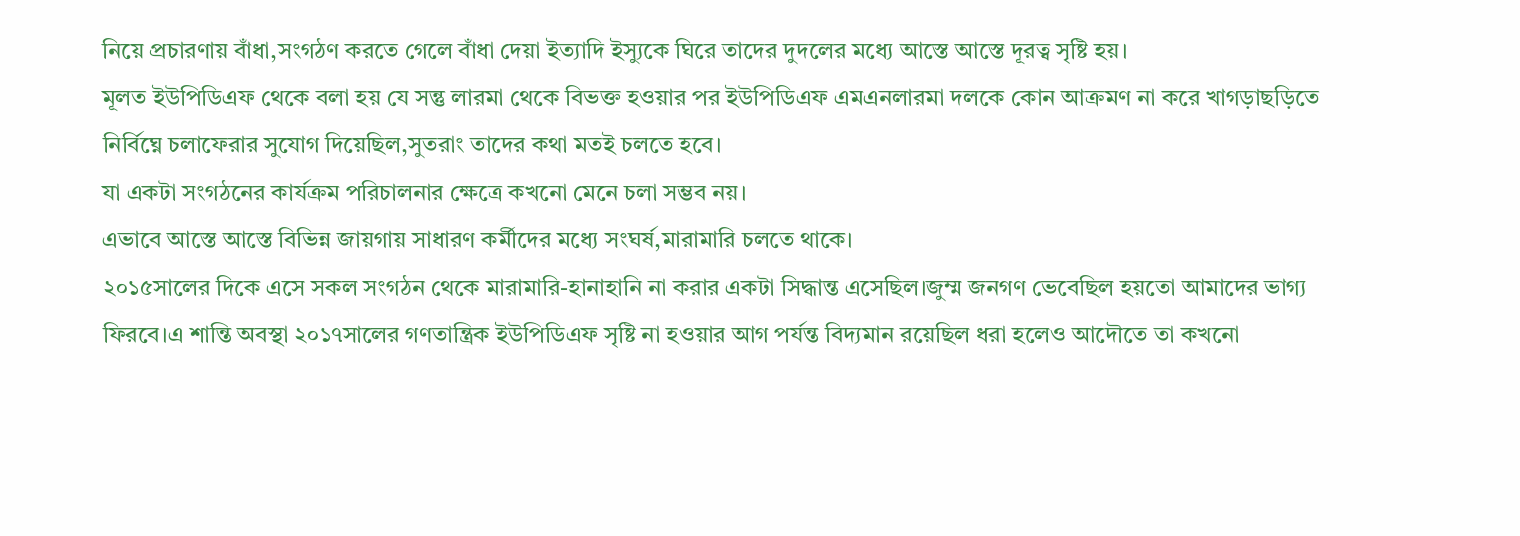নিয়ে প্রচারণায় বাঁধা,সংগঠণ করতে গেলে বাঁধা দেয়া ইত্যাদি ইস্যুকে ঘিরে তাদের দুদলের মধ্যে আস্তে আস্তে দূরত্ব সৃষ্টি হয়।
মূলত ইউপিডিএফ থেকে বলা হয় যে সন্তু লারমা থেকে বিভক্ত হওয়ার পর ইউপিডিএফ এমএনলারমা দলকে কোন আক্রমণ না করে খাগড়াছড়িতে নির্বিঘ্নে চলাফেরার সুযোগ দিয়েছিল,সুতরাং তাদের কথা মতই চলতে হবে।
যা একটা সংগঠনের কার্যক্রম পরিচালনার ক্ষেত্রে কখনো মেনে চলা সম্ভব নয়।
এভাবে আস্তে আস্তে বিভিন্ন জায়গায় সাধারণ কর্মীদের মধ্যে সংঘর্ষ,মারামারি চলতে থাকে।
২০১৫সালের দিকে এসে সকল সংগঠন থেকে মারামারি-হানাহানি না করার একটা সিদ্ধান্ত এসেছিল।জুম্ম জনগণ ভেবেছিল হয়তো আমাদের ভাগ্য ফিরবে।এ শান্তি অবস্থা ২০১৭সালের গণতান্ত্রিক ইউপিডিএফ সৃষ্টি না হওয়ার আগ পর্যন্ত বিদ্যমান রয়েছিল ধরা হলেও আদৌতে তা কখনো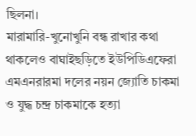ছিলনা।
মারামারি-খুনোখুনি বন্ধ রাখার কথা থাকলেও বাঘাইছড়িতে ইউপিডিএফেরা এমএনরারমা দলের নয়ন জ্যোতি চাকমা ও যুদ্ধ চন্দ্র চাকমাকে হত্যা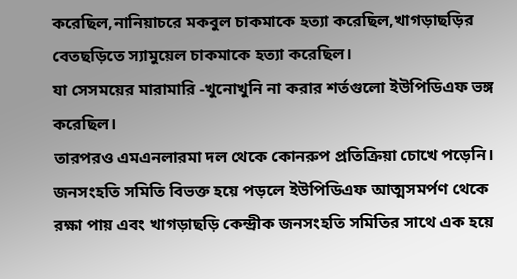করেছিল,নানিয়াচরে মকবুল চাকমাকে হত্যা করেছিল,খাগড়াছড়ির বেতছড়িতে স্যামুয়েল চাকমাকে হত্যা করেছিল।
যা সেসময়ের মারামারি -খুনোখুনি না করার শর্তগুলো ইউপিডিএফ ভঙ্গ করেছিল।
তারপরও এমএনলারমা দল থেকে কোনরুপ প্রতিক্রিয়া চোখে পড়েনি।
জনসংহতি সমিতি বিভক্ত হয়ে পড়লে ইউপিডিএফ আত্মসমর্পণ থেকে রক্ষা পায় এবং খাগড়াছড়ি কেন্দ্রীক জনসংহতি সমিতির সাথে এক হয়ে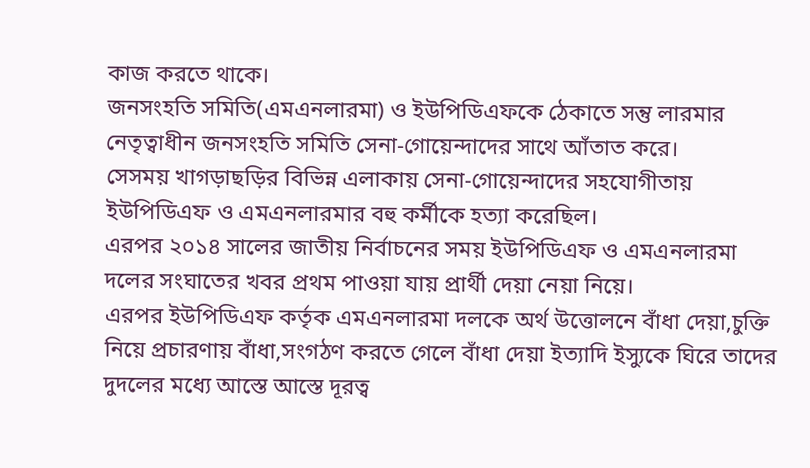কাজ করতে থাকে।
জনসংহতি সমিতি(এমএনলারমা) ও ইউপিডিএফকে ঠেকাতে সন্তু লারমার নেতৃত্বাধীন জনসংহতি সমিতি সেনা-গোয়েন্দাদের সাথে আঁতাত করে।
সেসময় খাগড়াছড়ির বিভিন্ন এলাকায় সেনা-গোয়েন্দাদের সহযোগীতায় ইউপিডিএফ ও এমএনলারমার বহু কর্মীকে হত্যা করেছিল।
এরপর ২০১৪ সালের জাতীয় নির্বাচনের সময় ইউপিডিএফ ও এমএনলারমা দলের সংঘাতের খবর প্রথম পাওয়া যায় প্রার্থী দেয়া নেয়া নিয়ে।
এরপর ইউপিডিএফ কর্তৃক এমএনলারমা দলকে অর্থ উত্তোলনে বাঁধা দেয়া,চুক্তি নিয়ে প্রচারণায় বাঁধা,সংগঠণ করতে গেলে বাঁধা দেয়া ইত্যাদি ইস্যুকে ঘিরে তাদের দুদলের মধ্যে আস্তে আস্তে দূরত্ব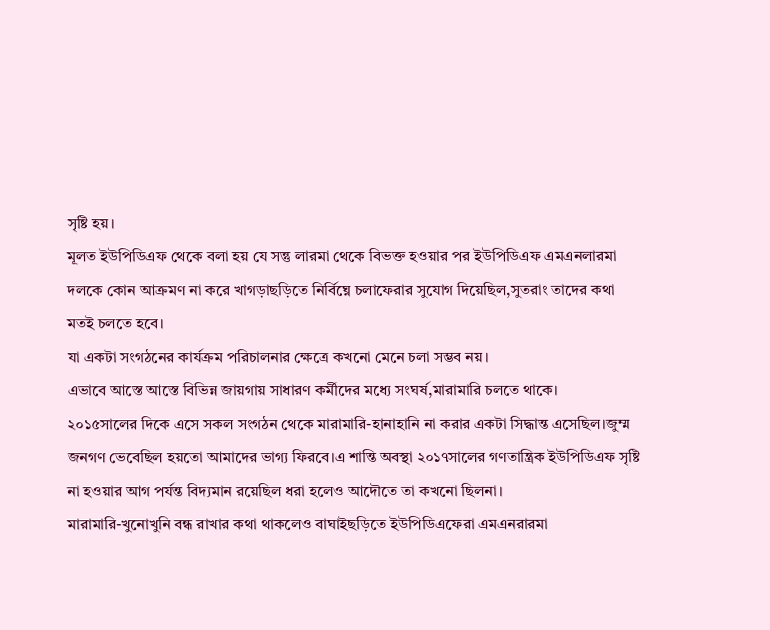সৃষ্টি হয়।
মূলত ইউপিডিএফ থেকে বলা হয় যে সন্তু লারমা থেকে বিভক্ত হওয়ার পর ইউপিডিএফ এমএনলারমা দলকে কোন আক্রমণ না করে খাগড়াছড়িতে নির্বিঘ্নে চলাফেরার সুযোগ দিয়েছিল,সুতরাং তাদের কথা মতই চলতে হবে।
যা একটা সংগঠনের কার্যক্রম পরিচালনার ক্ষেত্রে কখনো মেনে চলা সম্ভব নয়।
এভাবে আস্তে আস্তে বিভিন্ন জায়গায় সাধারণ কর্মীদের মধ্যে সংঘর্ষ,মারামারি চলতে থাকে।
২০১৫সালের দিকে এসে সকল সংগঠন থেকে মারামারি-হানাহানি না করার একটা সিদ্ধান্ত এসেছিল।জুম্ম জনগণ ভেবেছিল হয়তো আমাদের ভাগ্য ফিরবে।এ শান্তি অবস্থা ২০১৭সালের গণতান্ত্রিক ইউপিডিএফ সৃষ্টি না হওয়ার আগ পর্যন্ত বিদ্যমান রয়েছিল ধরা হলেও আদৌতে তা কখনো ছিলনা।
মারামারি-খুনোখুনি বন্ধ রাখার কথা থাকলেও বাঘাইছড়িতে ইউপিডিএফেরা এমএনরারমা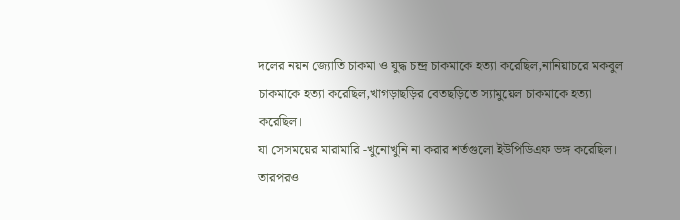দলের নয়ন জ্যোতি চাকমা ও যুদ্ধ চন্দ্র চাকমাকে হত্যা করেছিল,নানিয়াচরে মকবুল চাকমাকে হত্যা করেছিল,খাগড়াছড়ির বেতছড়িতে স্যামুয়েল চাকমাকে হত্যা করেছিল।
যা সেসময়ের মারামারি -খুনোখুনি না করার শর্তগুলো ইউপিডিএফ ভঙ্গ করেছিল।
তারপরও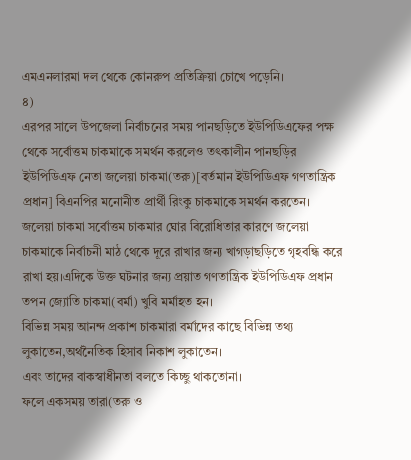এমএনলারমা দল থেকে কোনরুপ প্রতিক্রিয়া চোখে পড়েনি।
৪)
এরপর সালে উপজেলা নির্বাচনের সময় পানছড়িতে ইউপিডিএফের পক্ষ থেকে সর্বোত্তম চাকমাকে সমর্থন করলেও তৎকালীন পানছড়ির ইউপিডিএফ নেতা জলেয়া চাকমা(তরু)[বর্তমান ইউপিডিএফ গণতান্ত্রিক প্রধান] বিএনপির মনোনীত প্রার্থী রিংকু চাকমাকে সমর্থন করতেন।
জলেয়া চাকমা সর্বোত্তম চাকমার ঘোর বিরোধিতার কারণে জলেয়া চাকমাকে নির্বাচনী মাঠ থেকে দূরে রাখার জন্য খাগড়াছড়িতে গৃহবন্ধি করে রাখা হয়।এদিকে উক্ত ঘটনার জন্য প্রয়াত গণতান্ত্রিক ইউপিডিএফ প্রধান তপন জ্যোতি চাকমা(বর্মা) খুবি মর্মাহত হন।
বিভিন্ন সময় আনন্দ প্রকাশ চাকমারা বর্মাদের কাছে বিভিন্ন তথ্য লুকাতেন,অর্থনৈতিক হিসাব নিকাশ লুকাতেন।
এবং তাদের বাকস্বাধীনতা বলতে কিচ্ছু থাকতোনা।
ফলে একসময় তারা(তরু ও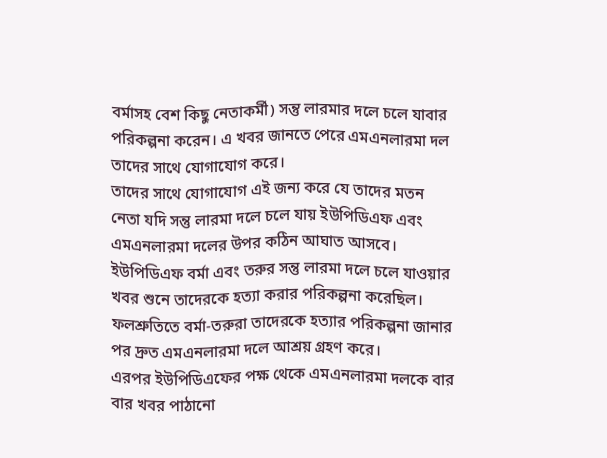বর্মাসহ বেশ কিছু নেতাকর্মী) সন্তু লারমার দলে চলে যাবার পরিকল্পনা করেন। এ খবর জানতে পেরে এমএনলারমা দল তাদের সাথে যোগাযোগ করে।
তাদের সাথে যোগাযোগ এই জন্য করে যে তাদের মতন নেতা যদি সন্তু লারমা দলে চলে যায় ইউপিডিএফ এবং এমএনলারমা দলের উপর কঠিন আঘাত আসবে।
ইউপিডিএফ বর্মা এবং তরুর সন্তু লারমা দলে চলে যাওয়ার খবর শুনে তাদেরকে হত্যা করার পরিকল্পনা করেছিল।
ফলশ্রুতিতে বর্মা-তরুরা তাদেরকে হত্যার পরিকল্পনা জানার পর দ্রুত এমএনলারমা দলে আশ্রয় গ্রহণ করে।
এরপর ইউপিডিএফের পক্ষ থেকে এমএনলারমা দলকে বার বার খবর পাঠানো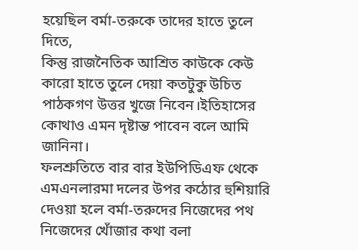হয়েছিল বর্মা-তরুকে তাদের হাতে তুলে দিতে,
কিন্তু রাজনৈতিক আশ্রিত কাউকে কেউ কারো হাতে তুলে দেয়া কতটুকু উচিত পাঠকগণ উত্তর খুজে নিবেন।ইতিহাসের কোথাও এমন দৃষ্টান্ত পাবেন বলে আমি জানিনা।
ফলশ্রুতিতে বার বার ইউপিডিএফ থেকে এমএনলারমা দলের উপর কঠোর হুশিয়ারি দেওয়া হলে বর্মা-তরুদের নিজেদের পথ নিজেদের খোঁজার কথা বলা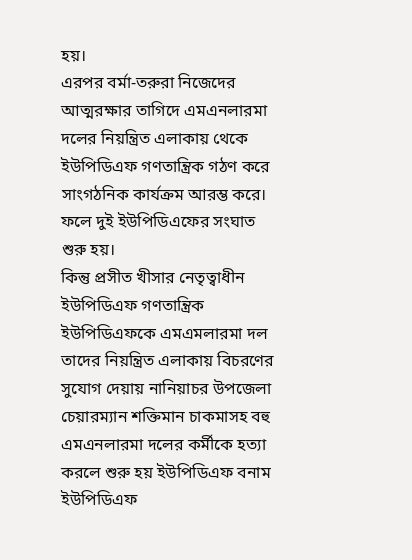হয়।
এরপর বর্মা-তরুরা নিজেদের আত্মরক্ষার তাগিদে এমএনলারমা দলের নিয়ন্ত্রিত এলাকায় থেকে ইউপিডিএফ গণতান্ত্রিক গঠণ করে সাংগঠনিক কার্যক্রম আরম্ভ করে।
ফলে দুই ইউপিডিএফের সংঘাত শুরু হয়।
কিন্তু প্রসীত খীসার নেতৃত্বাধীন ইউপিডিএফ গণতান্ত্রিক ইউপিডিএফকে এমএমলারমা দল তাদের নিয়ন্ত্রিত এলাকায় বিচরণের সুযোগ দেয়ায় নানিয়াচর উপজেলা চেয়ারম্যান শক্তিমান চাকমাসহ বহু এমএনলারমা দলের কর্মীকে হত্যা করলে শুরু হয় ইউপিডিএফ বনাম ইউপিডিএফ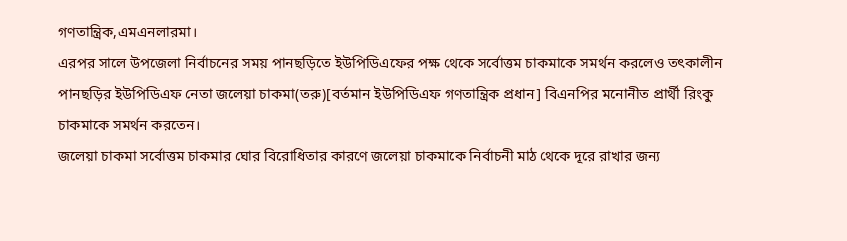গণতান্ত্রিক,এমএনলারমা।
এরপর সালে উপজেলা নির্বাচনের সময় পানছড়িতে ইউপিডিএফের পক্ষ থেকে সর্বোত্তম চাকমাকে সমর্থন করলেও তৎকালীন পানছড়ির ইউপিডিএফ নেতা জলেয়া চাকমা(তরু)[বর্তমান ইউপিডিএফ গণতান্ত্রিক প্রধান] বিএনপির মনোনীত প্রার্থী রিংকু চাকমাকে সমর্থন করতেন।
জলেয়া চাকমা সর্বোত্তম চাকমার ঘোর বিরোধিতার কারণে জলেয়া চাকমাকে নির্বাচনী মাঠ থেকে দূরে রাখার জন্য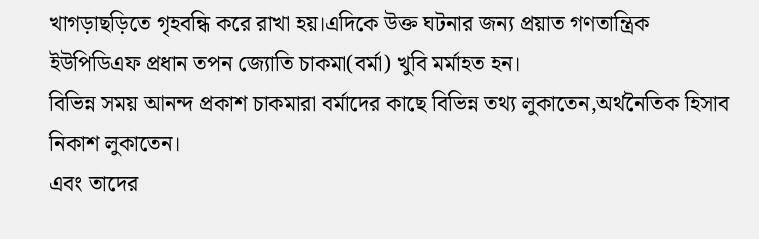খাগড়াছড়িতে গৃহবন্ধি করে রাখা হয়।এদিকে উক্ত ঘটনার জন্য প্রয়াত গণতান্ত্রিক ইউপিডিএফ প্রধান তপন জ্যোতি চাকমা(বর্মা) খুবি মর্মাহত হন।
বিভিন্ন সময় আনন্দ প্রকাশ চাকমারা বর্মাদের কাছে বিভিন্ন তথ্য লুকাতেন,অর্থনৈতিক হিসাব নিকাশ লুকাতেন।
এবং তাদের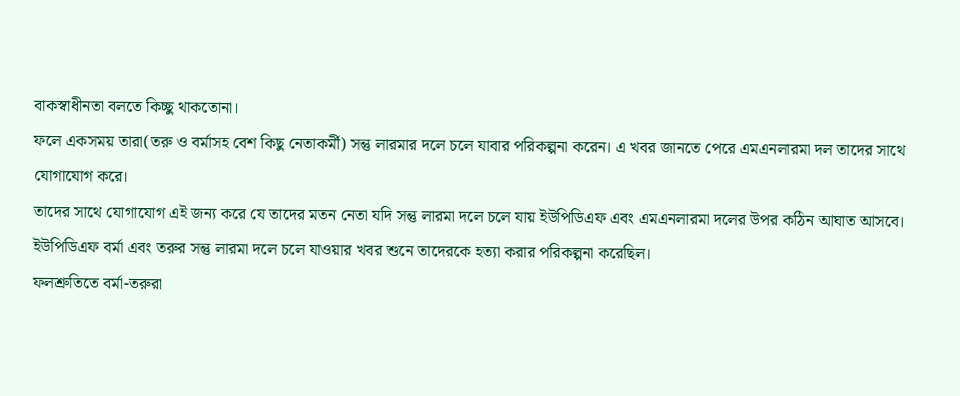বাকস্বাধীনতা বলতে কিচ্ছু থাকতোনা।
ফলে একসময় তারা(তরু ও বর্মাসহ বেশ কিছু নেতাকর্মী) সন্তু লারমার দলে চলে যাবার পরিকল্পনা করেন। এ খবর জানতে পেরে এমএনলারমা দল তাদের সাথে যোগাযোগ করে।
তাদের সাথে যোগাযোগ এই জন্য করে যে তাদের মতন নেতা যদি সন্তু লারমা দলে চলে যায় ইউপিডিএফ এবং এমএনলারমা দলের উপর কঠিন আঘাত আসবে।
ইউপিডিএফ বর্মা এবং তরুর সন্তু লারমা দলে চলে যাওয়ার খবর শুনে তাদেরকে হত্যা করার পরিকল্পনা করেছিল।
ফলশ্রুতিতে বর্মা-তরুরা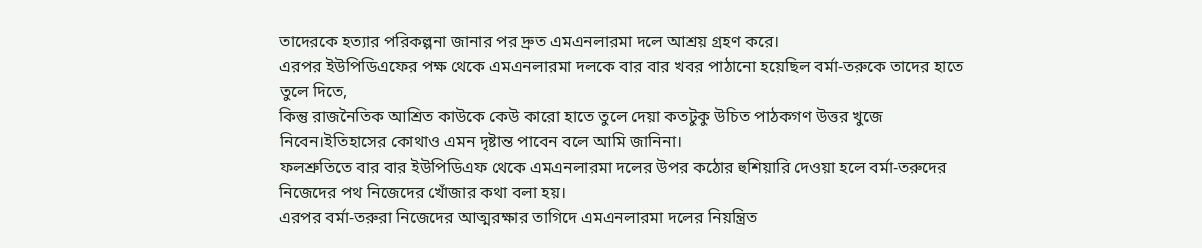তাদেরকে হত্যার পরিকল্পনা জানার পর দ্রুত এমএনলারমা দলে আশ্রয় গ্রহণ করে।
এরপর ইউপিডিএফের পক্ষ থেকে এমএনলারমা দলকে বার বার খবর পাঠানো হয়েছিল বর্মা-তরুকে তাদের হাতে তুলে দিতে,
কিন্তু রাজনৈতিক আশ্রিত কাউকে কেউ কারো হাতে তুলে দেয়া কতটুকু উচিত পাঠকগণ উত্তর খুজে নিবেন।ইতিহাসের কোথাও এমন দৃষ্টান্ত পাবেন বলে আমি জানিনা।
ফলশ্রুতিতে বার বার ইউপিডিএফ থেকে এমএনলারমা দলের উপর কঠোর হুশিয়ারি দেওয়া হলে বর্মা-তরুদের নিজেদের পথ নিজেদের খোঁজার কথা বলা হয়।
এরপর বর্মা-তরুরা নিজেদের আত্মরক্ষার তাগিদে এমএনলারমা দলের নিয়ন্ত্রিত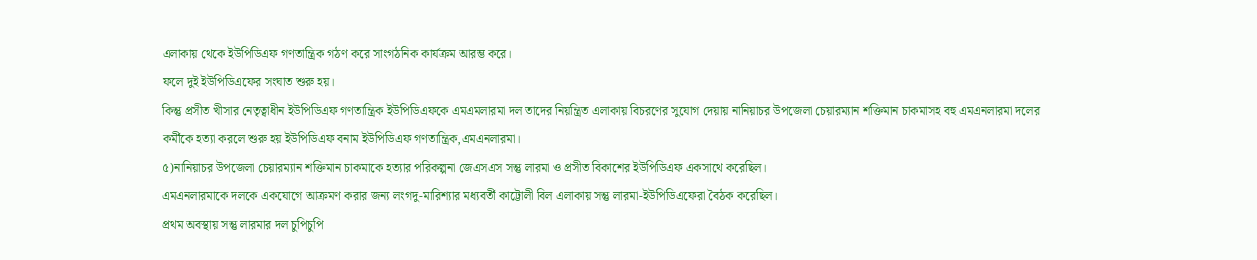এলাকায় থেকে ইউপিডিএফ গণতান্ত্রিক গঠণ করে সাংগঠনিক কার্যক্রম আরম্ভ করে।
ফলে দুই ইউপিডিএফের সংঘাত শুরু হয়।
কিন্তু প্রসীত খীসার নেতৃত্বাধীন ইউপিডিএফ গণতান্ত্রিক ইউপিডিএফকে এমএমলারমা দল তাদের নিয়ন্ত্রিত এলাকায় বিচরণের সুযোগ দেয়ায় নানিয়াচর উপজেলা চেয়ারম্যান শক্তিমান চাকমাসহ বহু এমএনলারমা দলের কর্মীকে হত্যা করলে শুরু হয় ইউপিডিএফ বনাম ইউপিডিএফ গণতান্ত্রিক,এমএনলারমা।
৫)নানিয়াচর উপজেলা চেয়ারম্যান শক্তিমান চাকমাকে হত্যার পরিকল্পনা জেএসএস সন্তু লারমা ও প্রসীত বিকাশের ইউপিডিএফ একসাথে করেছিল।
এমএনলারমাকে দলকে একযোগে আক্রমণ করার জন্য লংগদু-মারিশ্যার মধ্যবর্তী কাট্টোলী বিল এলাকায় সন্তু লারমা-ইউপিডিএফেরা বৈঠক করেছিল।
প্রথম অবস্থায় সন্তু লারমার দল চুপিচুপি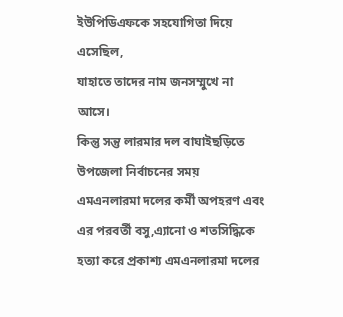ইউপিডিএফকে সহযোগিতা দিয়ে এসেছিল,
যাহাতে তাদের নাম জনসম্মুখে না আসে।
কিন্তু সন্তু লারমার দল বাঘাইছড়িতে উপজেলা নির্বাচনের সময় এমএনলারমা দলের কর্মী অপহরণ এবং এর পরবর্তী বসু,এ্যানো ও শতসিদ্ধিকে হত্যা করে প্রকাশ্য এমএনলারমা দলের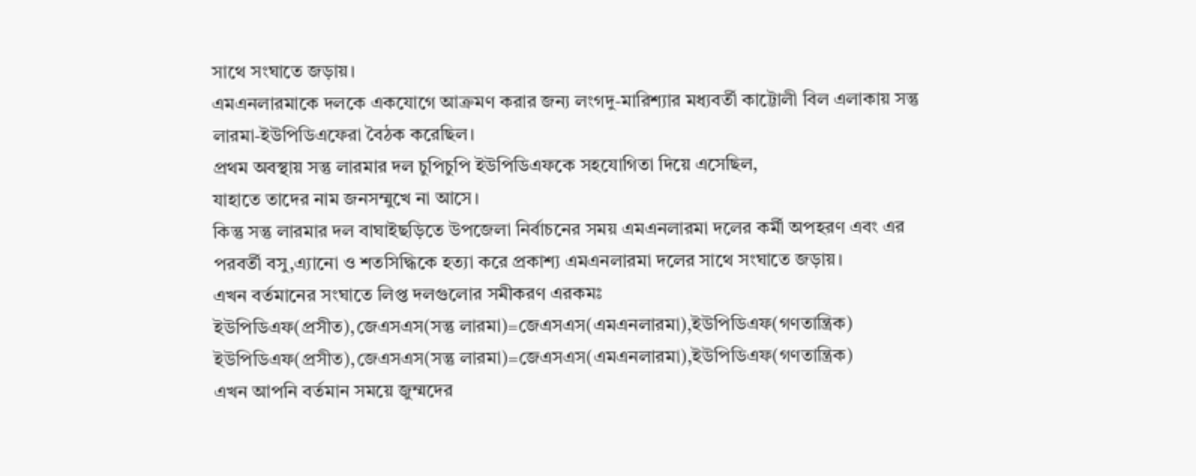সাথে সংঘাতে জড়ায়।
এমএনলারমাকে দলকে একযোগে আক্রমণ করার জন্য লংগদু-মারিশ্যার মধ্যবর্তী কাট্টোলী বিল এলাকায় সন্তু লারমা-ইউপিডিএফেরা বৈঠক করেছিল।
প্রথম অবস্থায় সন্তু লারমার দল চুপিচুপি ইউপিডিএফকে সহযোগিতা দিয়ে এসেছিল,
যাহাতে তাদের নাম জনসম্মুখে না আসে।
কিন্তু সন্তু লারমার দল বাঘাইছড়িতে উপজেলা নির্বাচনের সময় এমএনলারমা দলের কর্মী অপহরণ এবং এর পরবর্তী বসু,এ্যানো ও শতসিদ্ধিকে হত্যা করে প্রকাশ্য এমএনলারমা দলের সাথে সংঘাতে জড়ায়।
এখন বর্তমানের সংঘাতে লিপ্ত দলগুলোর সমীকরণ এরকমঃ
ইউপিডিএফ(প্রসীত),জেএসএস(সন্তু লারমা)=জেএসএস(এমএনলারমা),ইউপিডিএফ(গণতান্ত্রিক)
ইউপিডিএফ(প্রসীত),জেএসএস(সন্তু লারমা)=জেএসএস(এমএনলারমা),ইউপিডিএফ(গণতান্ত্রিক)
এখন আপনি বর্তমান সময়ে জুম্মদের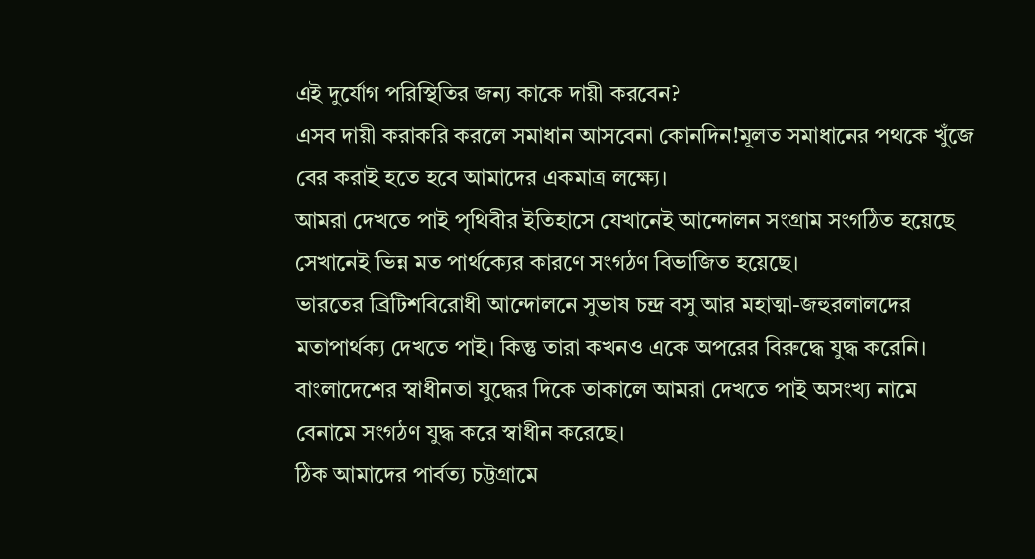এই দুর্যোগ পরিস্থিতির জন্য কাকে দায়ী করবেন?
এসব দায়ী করাকরি করলে সমাধান আসবেনা কোনদিন!মূলত সমাধানের পথকে খুঁজে বের করাই হতে হবে আমাদের একমাত্র লক্ষ্যে।
আমরা দেখতে পাই পৃথিবীর ইতিহাসে যেখানেই আন্দোলন সংগ্রাম সংগঠিত হয়েছে সেখানেই ভিন্ন মত পার্থক্যের কারণে সংগঠণ বিভাজিত হয়েছে।
ভারতের ব্রিটিশবিরোধী আন্দোলনে সুভাষ চন্দ্র বসু আর মহাত্মা-জহুরলালদের মতাপার্থক্য দেখতে পাই। কিন্তু তারা কখনও একে অপরের বিরুদ্ধে যুদ্ধ করেনি।
বাংলাদেশের স্বাধীনতা যুদ্ধের দিকে তাকালে আমরা দেখতে পাই অসংখ্য নামে বেনামে সংগঠণ যুদ্ধ করে স্বাধীন করেছে।
ঠিক আমাদের পার্বত্য চট্টগ্রামে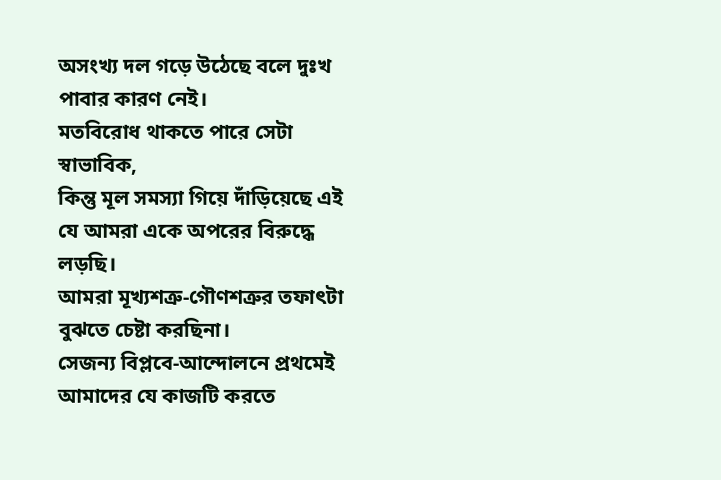অসংখ্য দল গড়ে উঠেছে বলে দুঃখ পাবার কারণ নেই।
মতবিরোধ থাকতে পারে সেটা স্বাভাবিক,
কিন্তু মূল সমস্যা গিয়ে দাঁড়িয়েছে এই যে আমরা একে অপরের বিরুদ্ধে লড়ছি।
আমরা মূখ্যশত্রু-গৌণশত্রুর তফাৎটা বুঝতে চেষ্টা করছিনা।
সেজন্য বিপ্লবে-আন্দোলনে প্রথমেই আমাদের যে কাজটি করতে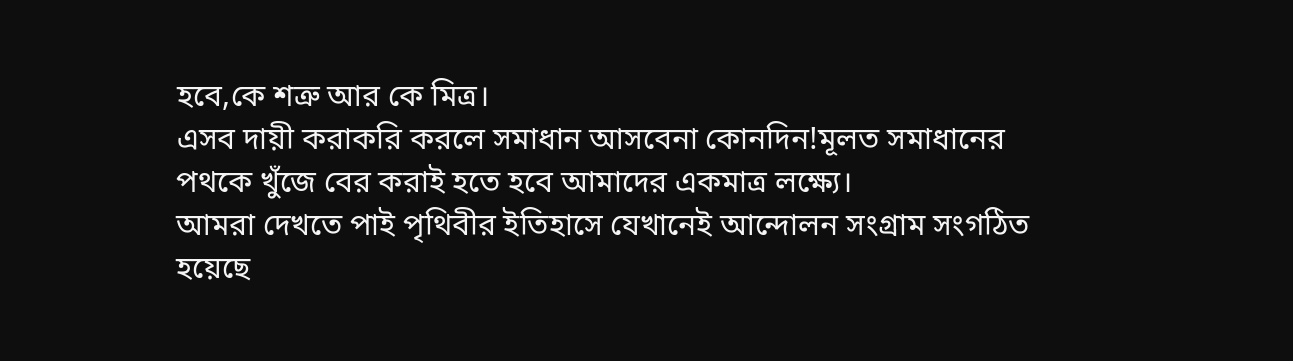হবে,কে শত্রু আর কে মিত্র।
এসব দায়ী করাকরি করলে সমাধান আসবেনা কোনদিন!মূলত সমাধানের পথকে খুঁজে বের করাই হতে হবে আমাদের একমাত্র লক্ষ্যে।
আমরা দেখতে পাই পৃথিবীর ইতিহাসে যেখানেই আন্দোলন সংগ্রাম সংগঠিত হয়েছে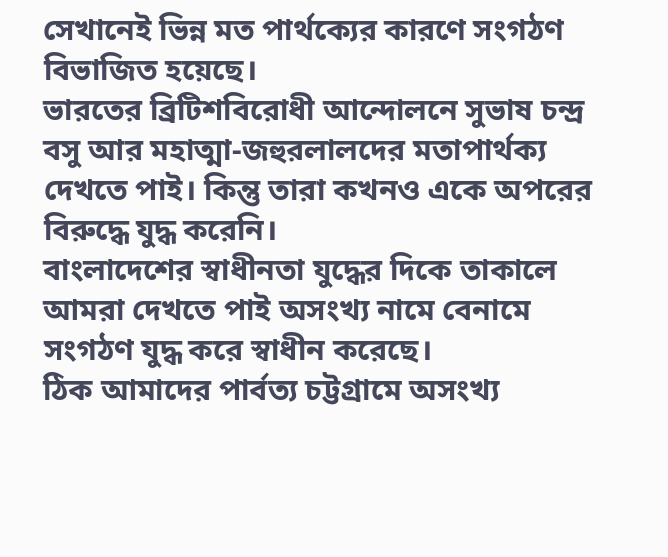সেখানেই ভিন্ন মত পার্থক্যের কারণে সংগঠণ বিভাজিত হয়েছে।
ভারতের ব্রিটিশবিরোধী আন্দোলনে সুভাষ চন্দ্র বসু আর মহাত্মা-জহুরলালদের মতাপার্থক্য দেখতে পাই। কিন্তু তারা কখনও একে অপরের বিরুদ্ধে যুদ্ধ করেনি।
বাংলাদেশের স্বাধীনতা যুদ্ধের দিকে তাকালে আমরা দেখতে পাই অসংখ্য নামে বেনামে সংগঠণ যুদ্ধ করে স্বাধীন করেছে।
ঠিক আমাদের পার্বত্য চট্টগ্রামে অসংখ্য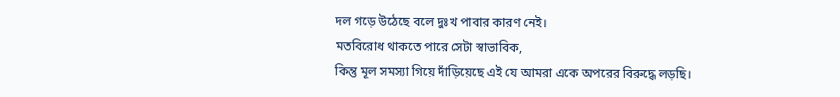দল গড়ে উঠেছে বলে দুঃখ পাবার কারণ নেই।
মতবিরোধ থাকতে পারে সেটা স্বাভাবিক,
কিন্তু মূল সমস্যা গিয়ে দাঁড়িয়েছে এই যে আমরা একে অপরের বিরুদ্ধে লড়ছি।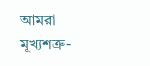আমরা মূখ্যশত্রু-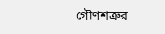গৌণশত্রুর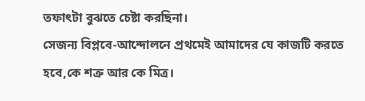তফাৎটা বুঝতে চেষ্টা করছিনা।
সেজন্য বিপ্লবে-আন্দোলনে প্রথমেই আমাদের যে কাজটি করতে হবে,কে শত্রু আর কে মিত্র।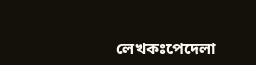লেখকঃপেদেলা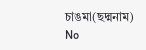চাঙমা(ছদ্মনাম)
No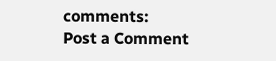comments:
Post a Comment